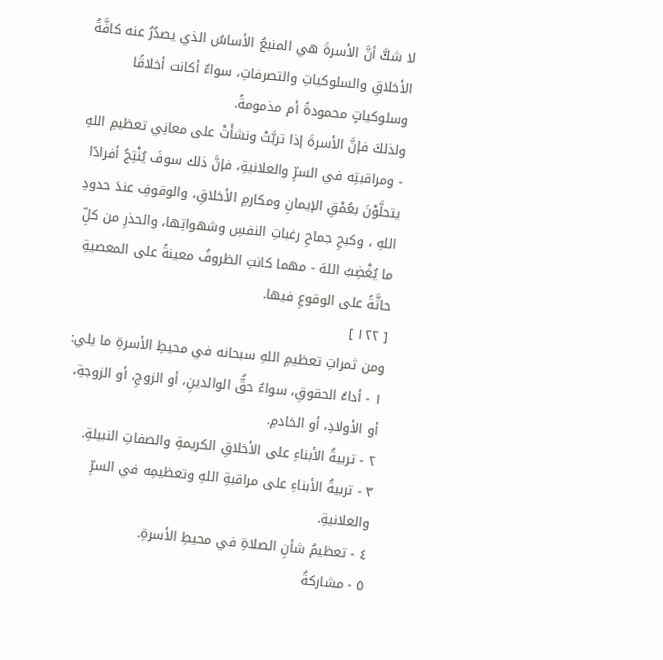لا شكَّ أنَّ الأسرةَ هي المنبعُ الأساسُ الذي يصدُرُ عنه كافَّةُ الأخلاقِ والسلوكياتِ والتصرفاتِ، سواءٌ أكانت أخلاقًا وسلوكياتٍ محمودةً أم مذمومةً.
ولذلكَ فإنَّ الأسرةَ إذا تربَّتْ ونشأَتْ على معانِي تعظيمِ اللهِ - ومراقبتِه في السرِّ والعلانيةِ، فإنَّ ذلك سوفَ يُنْتِجُ أفرادًا يتحلَّوْنَ بعُمْقِ الإيمانِ ومكارمِ الأخلاقِ، والوقوفِ عندَ حدودِ اللهِ ، وكبحِ جماحِ رغباتِ النفسِ وشهواتِها، والحذرِ من كلِّ ما يُغْضِبُ اللهَ - مهما كانتِ الظروفُ معينةً على المعصيةِ حاثَّةً على الوقوعِ فيها.
[ ١٢٢ ]
ومن ثمراتِ تعظيمِ اللهِ سبحانه في محيطِ الأسرةِ ما يلي:
١ - أداءُ الحقوقِ، سواءٌ حقُّ الوالدينِ، أو الزوجِ، أو الزوجةِ، أو الأولادِ، أو الخادمِ.
٢ - تربيةُ الأبناءِ على الأخلاقِ الكريمةِ والصفاتِ النبيلةِ.
٣ - تربيةُ الأبناءِ على مراقبةِ اللهِ وتعظيمِه في السرِّ والعلانيةِ.
٤ - تعظيمُ شأنِ الصلاةِ في محيطِ الأسرةِ.
٥ - مشاركةُ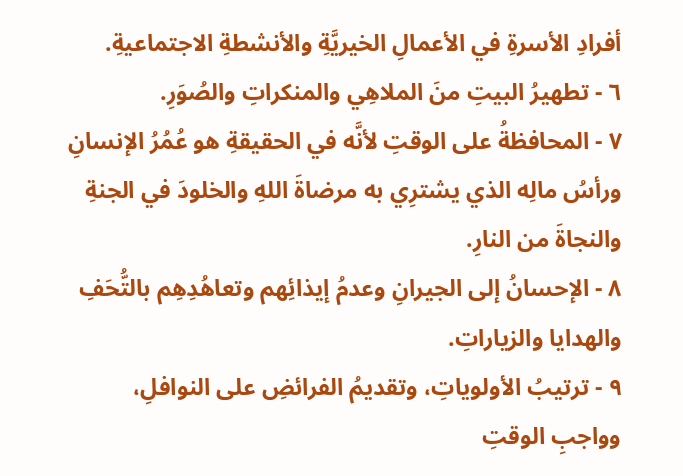أفرادِ الأسرةِ في الأعمالِ الخيريَّةِ والأنشطةِ الاجتماعيةِ.
٦ - تطهيرُ البيتِ منَ الملاهِي والمنكراتِ والصُوَرِ.
٧ - المحافظةُ على الوقتِ لأنَّه في الحقيقةِ هو عُمُرُ الإنسانِ ورأسُ مالِه الذي يشترِي به مرضاةَ اللهِ والخلودَ في الجنةِ والنجاةَ من النارِ.
٨ - الإحسانُ إلى الجيرانِ وعدمُ إيذائِهم وتعاهُدِهِم بالتُّحَفِ والهدايا والزياراتِ.
٩ - ترتيبُ الأولوياتِ، وتقديمُ الفرائضِ على النوافلِ، وواجبِ الوقتِ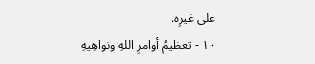على غيرِه.
١٠ - تعظيمُ أوامرِ اللهِ ونواهِيهِ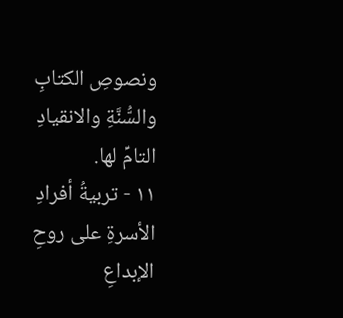ونصوصِ الكتابِ والسُّنَّةِ والانقيادِ التامِّ لها.
١١ - تربيةُ أفرادِ الأسرةِ على روحِ الإبداعِ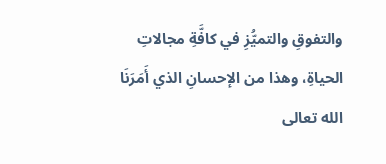والتفوقِ والتميُّزِ في كافَّةِ مجالاتِ الحياةِ، وهذا من الإحسانِ الذي أَمَرَنَا الله تعالى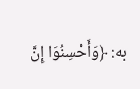به: ﴿وَأَحْسِنُوَا إِنَّ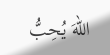اللهَ يُحِبُّ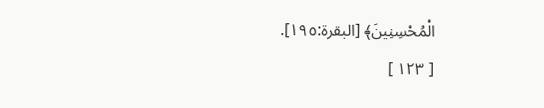الْمُحْسِنِينَ﴾ [البقرة:١٩٥].
[ ١٢٣ ]